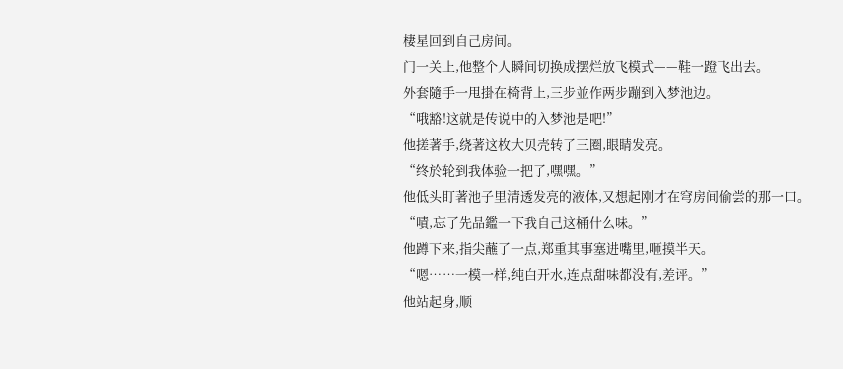棲星回到自己房间。
门一关上,他整个人瞬间切换成摆烂放飞模式——鞋一蹬飞出去。
外套隨手一甩掛在椅背上,三步並作两步蹦到入梦池边。
“哦豁!这就是传说中的入梦池是吧!”
他搓著手,绕著这枚大贝壳转了三圈,眼睛发亮。
“终於轮到我体验一把了,嘿嘿。”
他低头盯著池子里清透发亮的液体,又想起刚才在穹房间偷尝的那一口。
“嘖,忘了先品鑑一下我自己这桶什么味。”
他蹲下来,指尖蘸了一点,郑重其事塞进嘴里,咂摸半天。
“嗯……一模一样,纯白开水,连点甜味都没有,差评。”
他站起身,顺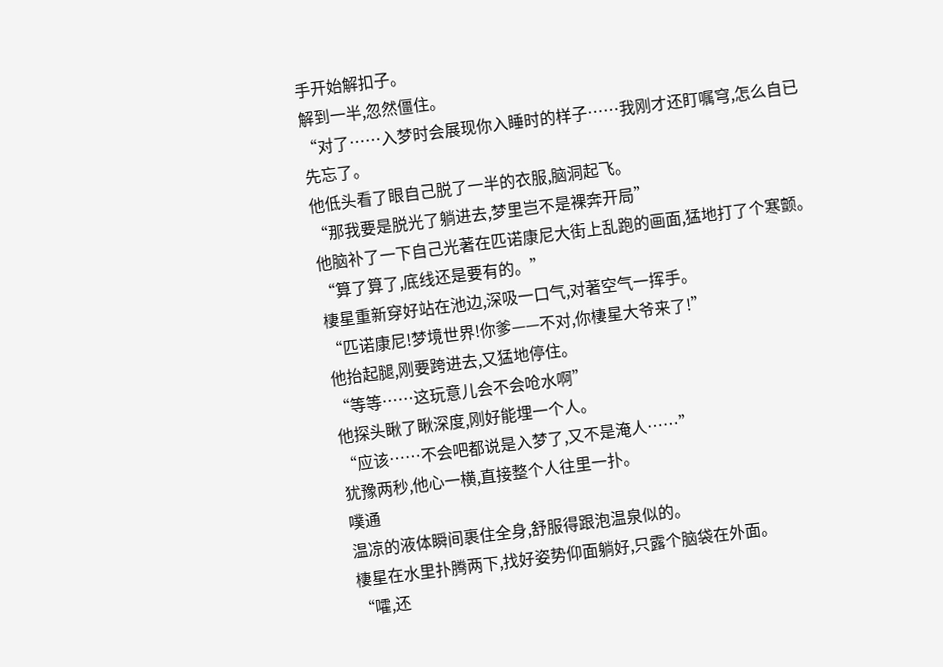手开始解扣子。
解到一半,忽然僵住。
“对了……入梦时会展现你入睡时的样子……我刚才还盯嘱穹,怎么自已先忘了。
他低头看了眼自己脱了一半的衣服,脑洞起飞。
“那我要是脱光了躺进去,梦里岂不是裸奔开局”
他脑补了一下自己光著在匹诺康尼大街上乱跑的画面,猛地打了个寒颤。
“算了算了,底线还是要有的。”
棲星重新穿好站在池边,深吸一口气,对著空气一挥手。
“匹诺康尼!梦境世界!你爹——不对,你棲星大爷来了!”
他抬起腿,刚要跨进去,又猛地停住。
“等等……这玩意儿会不会呛水啊”
他探头瞅了瞅深度,刚好能埋一个人。
“应该……不会吧都说是入梦了,又不是淹人……”
犹豫两秒,他心一横,直接整个人往里一扑。
噗通
温凉的液体瞬间裹住全身,舒服得跟泡温泉似的。
棲星在水里扑腾两下,找好姿势仰面躺好,只露个脑袋在外面。
“嚯,还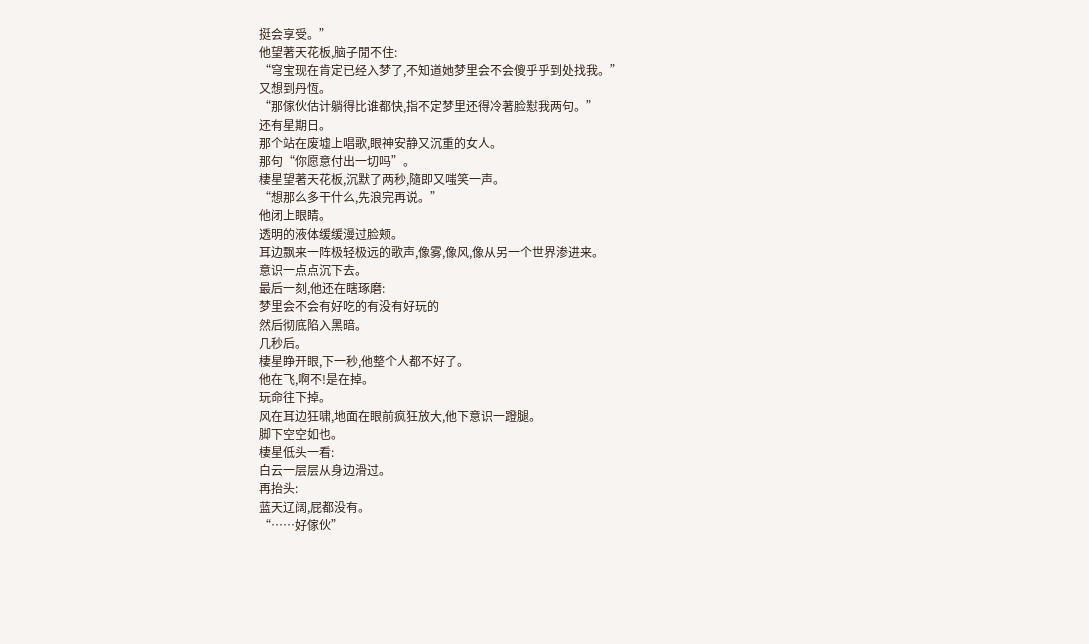挺会享受。”
他望著天花板,脑子閒不住:
“穹宝现在肯定已经入梦了,不知道她梦里会不会傻乎乎到处找我。”
又想到丹恆。
“那傢伙估计躺得比谁都快,指不定梦里还得冷著脸懟我两句。”
还有星期日。
那个站在废墟上唱歌,眼神安静又沉重的女人。
那句“你愿意付出一切吗”。
棲星望著天花板,沉默了两秒,隨即又嗤笑一声。
“想那么多干什么,先浪完再说。”
他闭上眼睛。
透明的液体缓缓漫过脸颊。
耳边飘来一阵极轻极远的歌声,像雾,像风,像从另一个世界渗进来。
意识一点点沉下去。
最后一刻,他还在瞎琢磨:
梦里会不会有好吃的有没有好玩的
然后彻底陷入黑暗。
几秒后。
棲星睁开眼,下一秒,他整个人都不好了。
他在飞,啊不!是在掉。
玩命往下掉。
风在耳边狂啸,地面在眼前疯狂放大,他下意识一蹬腿。
脚下空空如也。
棲星低头一看:
白云一层层从身边滑过。
再抬头:
蓝天辽阔,屁都没有。
“……好傢伙”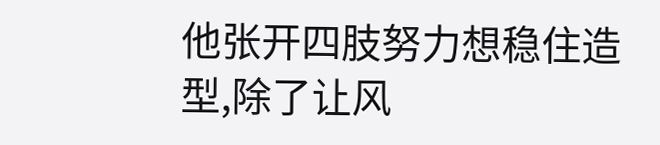他张开四肢努力想稳住造型,除了让风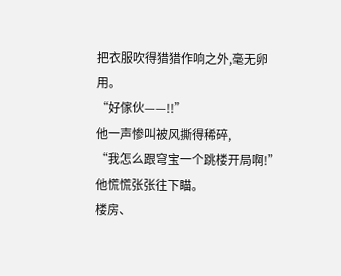把衣服吹得猎猎作响之外,毫无卵用。
“好傢伙——!!”
他一声惨叫被风撕得稀碎,
“我怎么跟穹宝一个跳楼开局啊!”
他慌慌张张往下瞄。
楼房、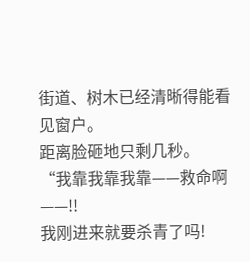街道、树木已经清晰得能看见窗户。
距离脸砸地只剩几秒。
“我靠我靠我靠——救命啊——!!
我刚进来就要杀青了吗!